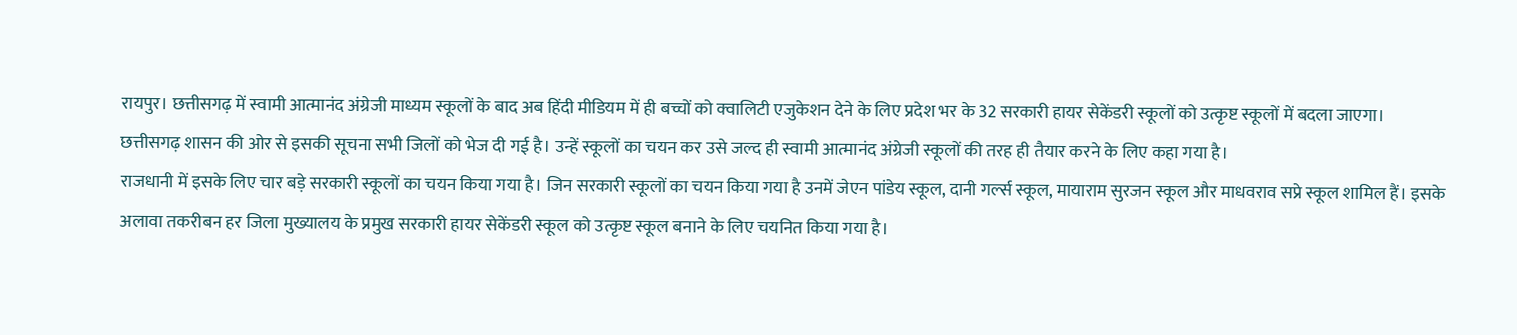रायपुर। छत्तीसगढ़ में स्वामी आत्मानंद अंग्रेजी माध्यम स्कूलों के बाद अब हिंदी मीडियम में ही बच्चों को क्वालिटी एजुकेशन देने के लिए प्रदेश भर के 32 सरकारी हायर सेकेंडरी स्कूलों को उत्कृष्ट स्कूलों में बदला जाएगा।
छत्तीसगढ़ शासन की ओर से इसकी सूचना सभी जिलों को भेज दी गई है। उन्हें स्कूलों का चयन कर उसे जल्द ही स्वामी आत्मानंद अंग्रेजी स्कूलों की तरह ही तैयार करने के लिए कहा गया है।
राजधानी में इसके लिए चार बड़े सरकारी स्कूलों का चयन किया गया है। जिन सरकारी स्कूलों का चयन किया गया है उनमें जेएन पांडेय स्कूल, दानी गर्ल्स स्कूल, मायाराम सुरजन स्कूल और माधवराव सप्रे स्कूल शामिल हैं। इसके अलावा तकरीबन हर जिला मुख्यालय के प्रमुख सरकारी हायर सेकेंडरी स्कूल को उत्कृष्ट स्कूल बनाने के लिए चयनित किया गया है।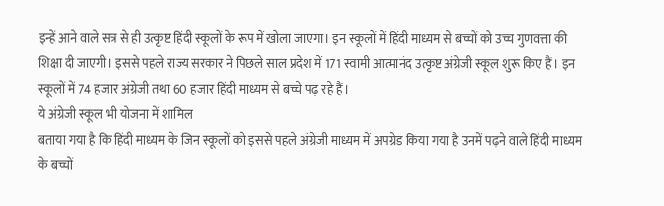इन्हें आने वाले सत्र से ही उत्कृष्ट हिंदी स्कूलों के रूप में खोला जाएगा। इन स्कूलों में हिंदी माध्यम से बच्चों को उच्च गुणवत्ता की शिक्षा दी जाएगी। इससे पहले राज्य सरकार ने पिछले साल प्रदेश में 171 स्वामी आत्मानंद उत्कृष्ट अंग्रेजी स्कूल शुरू किए हैं। इन स्कूलों में 74 हजार अंग्रेजी तथा 60 हजार हिंदी माध्यम से बच्चे पढ़ रहे हैं।
ये अंग्रेजी स्कूल भी योजना में शामिल
बताया गया है कि हिंदी माध्यम के जिन स्कूलों को इससे पहले अंग्रेजी माध्यम में अपग्रेड किया गया है उनमें पढ़ने वाले हिंदी माध्यम के बच्चों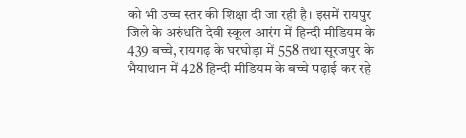को भी उच्च स्तर की शिक्षा दी जा रही है। इसमें रायपुर जिले के अरुंधति देवी स्कूल आरंग में हिन्दी मीडियम के 439 बच्चे, रायगढ़ के घरघोड़ा में 558 तथा सूरजपुर के भैयाथान में 428 हिन्दी मीडियम के बच्चे पढ़ाई कर रहे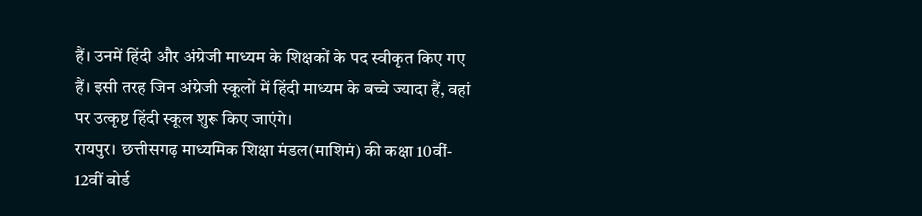हैं। उनमें हिंदी और अंग्रेजी माध्यम के शिक्षकों के पद स्वीकृत किए गए हैं। इसी तरह जिन अंग्रेजी स्कूलों में हिंदी माध्यम के बच्चे ज्यादा हैं, वहां पर उत्कृष्ट हिंदी स्कूल शुरू किए जाएंगे।
रायपुर। छत्तीसगढ़ माध्यमिक शिक्षा मंडल(माशिमं) की कक्षा 10वीं- 12वीं बोर्ड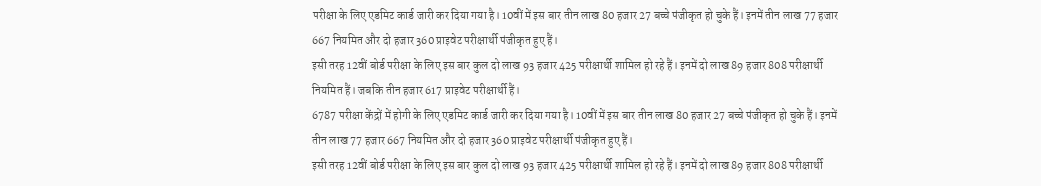परीक्षा के लिए एडमिट कार्ड जारी कर दिया गया है। 10वीं में इस बार तीन लाख 80 हजार 27 बच्चे पंजीकृत हो चुके हैं। इनमें तीन लाख 77 हजार 667 नियमित और दो हजार 360 प्राइवेट परीक्षार्थी पंजीकृत हुए हैं।
इसी तरह 12वीं बोर्ड परीक्षा के लिए इस बार कुल दो लाख 93 हजार 425 परीक्षार्थी शामिल हो रहे हैं। इनमें दो लाख 89 हजार 808 परीक्षार्थी नियमित हैं। जबकि तीन हजार 617 प्राइवेट परीक्षार्थी हैं।
6787 परीक्षा केंद्रों में होगी के लिए एडमिट कार्ड जारी कर दिया गया है। 10वीं में इस बार तीन लाख 80 हजार 27 बच्चे पंजीकृत हो चुके हैं। इनमें तीन लाख 77 हजार 667 नियमित और दो हजार 360 प्राइवेट परीक्षार्थी पंजीकृत हुए हैं।
इसी तरह 12वीं बोर्ड परीक्षा के लिए इस बार कुल दो लाख 93 हजार 425 परीक्षार्थी शामिल हो रहे हैं। इनमें दो लाख 89 हजार 808 परीक्षार्थी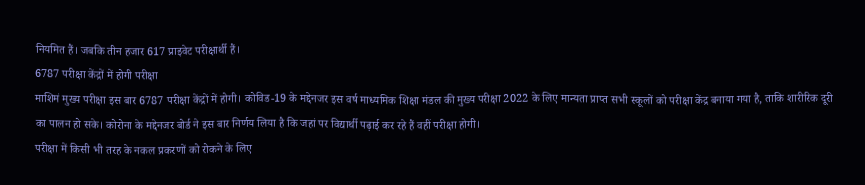नियमित हैं। जबकि तीन हजार 617 प्राइवेट परीक्षार्थी हैं।
6787 परीक्षा केंद्रों में होगी परीक्षा
माशिमं मुख्य परीक्षा इस बार 6787 परीक्षा केंद्रों में होगी। कोविड-19 के मद्देनजर इस वर्ष माध्यमिक शिक्षा मंडल की मुख्य परीक्षा 2022 के लिए मान्यता प्राप्त सभी स्कूलों को परीक्षा केंद्र बनाया गया है, ताकि शारीरिक दूरी का पालन हो सके। कोरोना के मद्देनजर बोर्ड ने इस बार निर्णय लिया है कि जहां पर विद्यार्थी पढ़ाई कर रहे हैं वहीं परीक्षा होगी।
परीक्षा में किसी भी तरह के नकल प्रकरणों को रोकने के लिए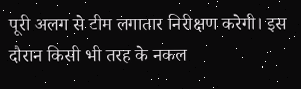पूरी अलग से टीम लगातार निरीक्षण करेगी। इस दौरान किसी भी तरह के नकल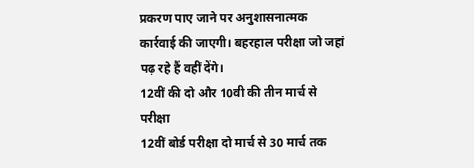प्रकरण पाए जाने पर अनुशासनात्मक कार्रवाई की जाएगी। बहरहाल परीक्षा जो जहां पढ़ रहे हैं वहीं देंगे।
12वीं की दो और 10वी की तीन मार्च से परीक्षा
12वीं बोर्ड परीक्षा दो मार्च से 30 मार्च तक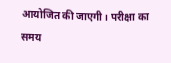आयोजित की जाएगी। परीक्षा का समय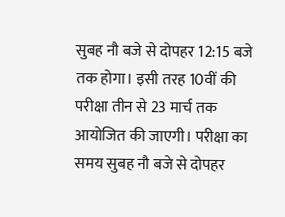सुबह नौ बजे से दोपहर 12:15 बजे तक होगा। इसी तरह 10वीं की परीक्षा तीन से 23 मार्च तक आयोजित की जाएगी। परीक्षा का समय सुबह नौ बजे से दोपहर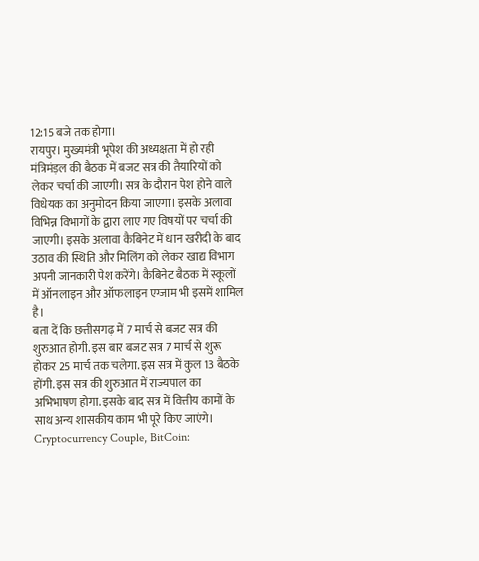12:15 बजे तक होगा।
रायपुर। मुख्यमंत्री भूपेश की अध्यक्षता में हो रही मंत्रिमंड़ल की बैठक में बजट सत्र की तैयारियों को लेकर चर्चा की जाएगी। सत्र के दौरान पेश होने वाले विधेयक का अनुमोदन किया जाएगा। इसके अलावा विभिन्न विभागों के द्वारा लाए गए विषयों पर चर्चा की जाएगी। इसके अलावा कैबिनेट में धान खरीदी के बाद उठाव की स्थिति और मिलिंग को लेकर खाद्य विभाग अपनी जानकारी पेश करेंगे। कैबिनेट बैठक में स्कूलों में ऑनलाइन और ऑफलाइन एग्जाम भी इसमें शामिल है।
बता दें कि छत्तीसगढ़ में 7 मार्च से बजट सत्र की शुरुआत होगी. इस बार बजट सत्र 7 मार्च से शुरू होकर 25 मार्च तक चलेगा. इस सत्र में कुल 13 बैठके होंगी. इस सत्र की शुरुआत में राज्यपाल का अभिभाषण होगा. इसके बाद सत्र में वित्तीय कामों के साथ अन्य शासकीय काम भी पूरे किए जाएंगे।
Cryptocurrency Couple, BitCoin: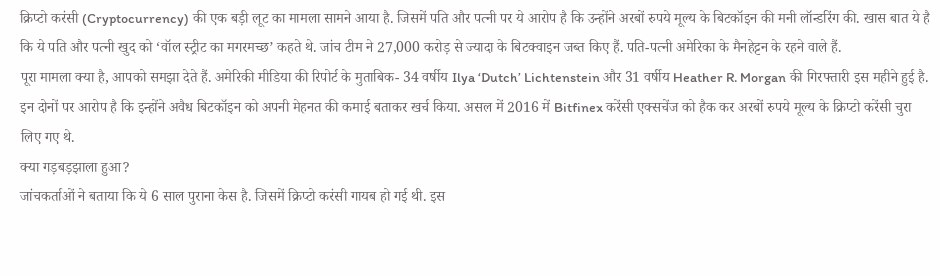क्रिप्टो करंसी (Cryptocurrency) की एक बड़ी लूट का मामला सामने आया है. जिसमें पति और पत्नी पर ये आरोप है कि उन्होंने अरबों रुपये मूल्य के बिटकॉइन की मनी लॉन्डरिंग की. खास बात ये है कि ये पति और पत्नी खुद को ‘वॉल स्ट्रीट का मगरमच्छ’ कहते थे. जांच टीम ने 27,000 करोड़ से ज्यादा के बिटक्वाइन जब्त किए हैं. पति-पत्नी अमेरिका के मैनहेट्टन के रहने वाले हैं.
पूरा मामला क्या है, आपको समझा देते हैं. अमेरिकी मीडिया की रिपोर्ट के मुताबिक- 34 वर्षीय Ilya ‘Dutch’ Lichtenstein और 31 वर्षीय Heather R. Morgan की गिरफ्तारी इस महीने हुई है. इन दोनों पर आरोप है कि इन्होंने अवैध बिटकॉइन को अपनी मेहनत की कमाई बताकर खर्च किया. असल में 2016 में Bitfinex करेंसी एक्सचेंज को हैक कर अरबों रुपये मूल्य के क्रिप्टो करेंसी चुरा लिए गए थे.
क्या गड़बड़झाला हुआ?
जांचकर्ताओं ने बताया कि ये 6 साल पुराना केस है. जिसमें क्रिप्टो करंसी गायब हो गई थी. इस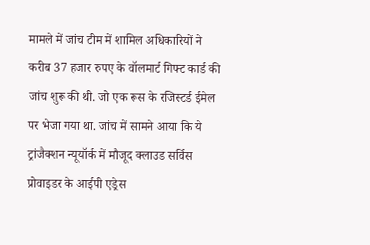मामले में जांच टीम में शामिल अधिकारियों ने करीब 37 हजार रुपए के वॉलमार्ट गिफ्ट कार्ड की जांच शुरू की थी. जो एक रूस के रजिस्टर्ड ईमेल पर भेजा गया था. जांच में सामने आया कि ये ट्रांजैक्शन न्यूयॉर्क में मौजूद क्लाउड सर्विस प्रोवाइडर के आईपी एड्रेस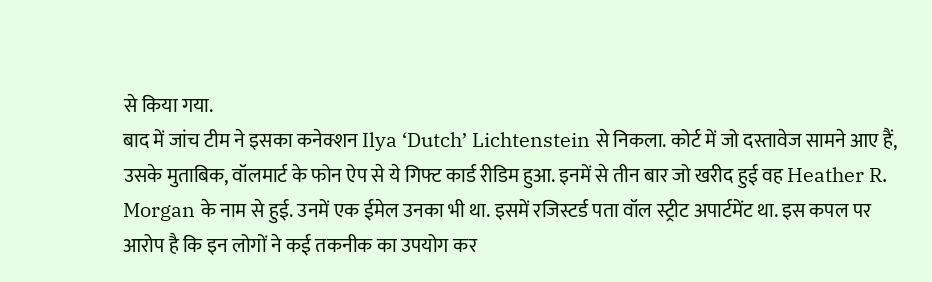से किया गया.
बाद में जांच टीम ने इसका कनेक्शन Ilya ‘Dutch’ Lichtenstein से निकला. कोर्ट में जो दस्तावेज सामने आए हैं, उसके मुताबिक, वॉलमार्ट के फोन ऐप से ये गिफ्ट कार्ड रीडिम हुआ. इनमें से तीन बार जो खरीद हुई वह Heather R. Morgan के नाम से हुई. उनमें एक ईमेल उनका भी था. इसमें रजिस्टर्ड पता वॉल स्ट्रीट अपार्टमेंट था. इस कपल पर आरोप है कि इन लोगों ने कई तकनीक का उपयोग कर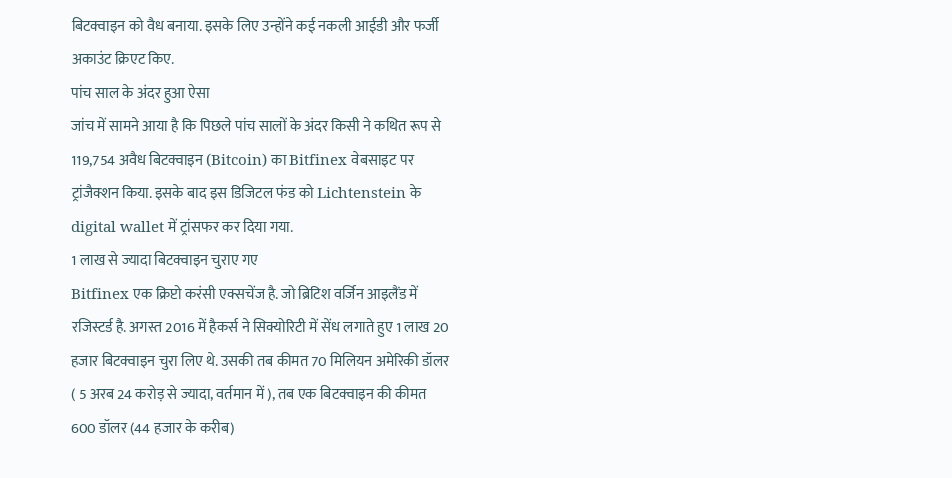बिटक्वाइन को वैध बनाया. इसके लिए उन्होंने कई नकली आईडी और फर्जी अकाउंट क्रिएट किए.
पांच साल के अंदर हुआ ऐसा
जांच में सामने आया है कि पिछले पांच सालों के अंदर किसी ने कथित रूप से 119,754 अवैध बिटक्वाइन (Bitcoin) का Bitfinex वेबसाइट पर ट्रांजैक्शन किया. इसके बाद इस डिजिटल फंड को Lichtenstein के digital wallet में ट्रांसफर कर दिया गया.
1 लाख से ज्यादा बिटक्वाइन चुराए गए
Bitfinex एक क्रिप्टो करंसी एक्सचेंज है. जो ब्रिटिश वर्जिन आइलैंड में रजिस्टर्ड है. अगस्त 2016 में हैकर्स ने सिक्योरिटी में सेंध लगाते हुए 1 लाख 20 हजार बिटक्वाइन चुरा लिए थे. उसकी तब कीमत 70 मिलियन अमेरिकी डॉलर ( 5 अरब 24 करोड़ से ज्यादा, वर्तमान में ), तब एक बिटक्वाइन की कीमत 600 डॉलर (44 हजार के करीब)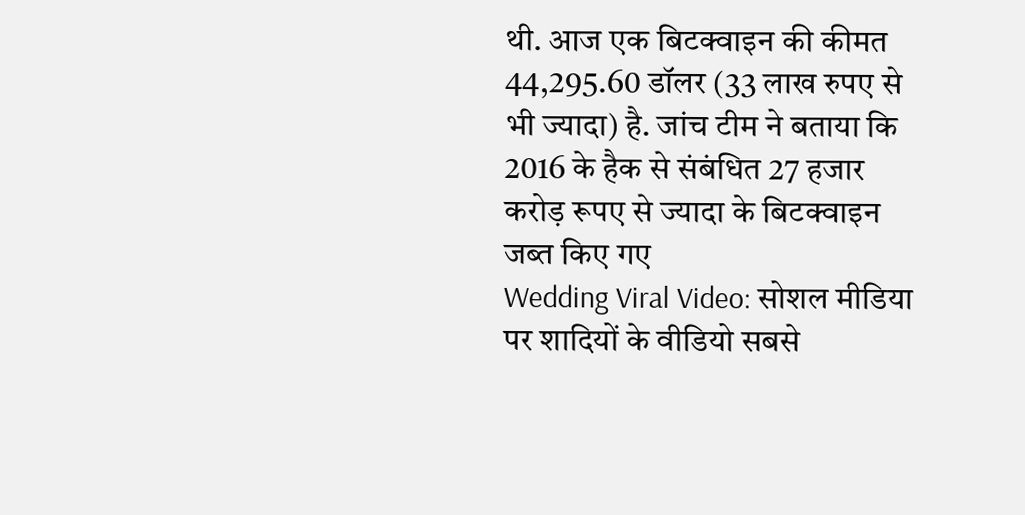थी. आज एक बिटक्वाइन की कीमत 44,295.60 डॉलर (33 लाख रुपए से भी ज्यादा) है. जांच टीम ने बताया कि 2016 के हैक से संबंधित 27 हजार करोड़ रूपए से ज्यादा के बिटक्वाइन जब्त किए गए
Wedding Viral Video: सोशल मीडिया पर शादियों के वीडियो सबसे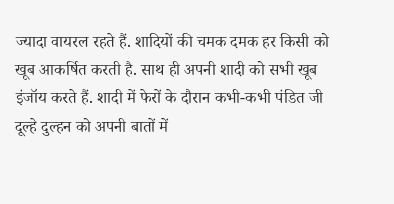ज्यादा वायरल रहते हैं. शादियों की चमक दमक हर किसी को खूब आकर्षित करती है. साथ ही अपनी शादी को सभी खूब इंजॉय करते हैं. शादी में फेरों के दौरान कभी-कभी पंडित जी दूल्हे दुल्हन को अपनी बातों में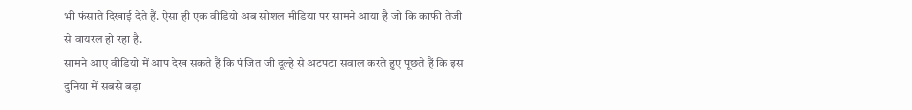भी फंसाते दिखाई देते हैं. ऐसा ही एक वीडियो अब सोशल मीडिया पर सामने आया है जो कि काफी तेजी से वायरल हो रहा है.
सामने आए वीडियो में आप देख सकते हैं कि पंजित जी दूल्हे से अटपटा सवाल करते हुए पूछते हैं कि इस दुनिया में सबसे बड़ा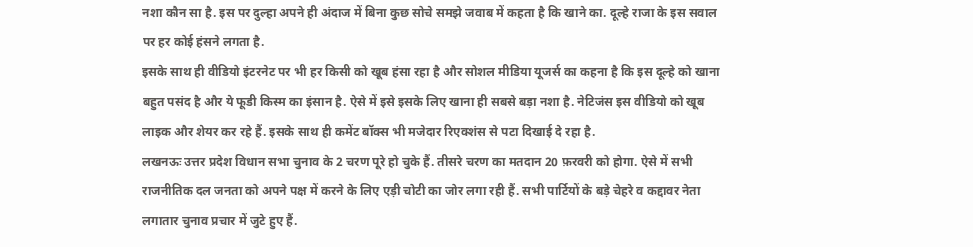नशा कौन सा है. इस पर दुल्हा अपने ही अंदाज में बिना कुछ सोचे समझे जवाब में कहता है कि खाने का. दूल्हे राजा के इस सवाल पर हर कोई हंसने लगता है.
इसके साथ ही वीडियो इंटरनेट पर भी हर किसी को खूब हंसा रहा है और सोशल मीडिया यूजर्स का कहना है कि इस दूल्हे को खाना बहुत पसंद है और ये फूडी किस्म का इंसान है. ऐसे में इसे इसके लिए खाना ही सबसे बड़ा नशा है. नेटिजंस इस वीडियो को खूब लाइक और शेयर कर रहे हैं. इसके साथ ही कमेंट बॉक्स भी मजेदार रिएक्शंस से पटा दिखाई दे रहा है.
लखनऊः उत्तर प्रदेश विधान सभा चुनाव के 2 चरण पूरे हो चुके हैं. तीसरे चरण का मतदान 20 फ़रवरी को होगा. ऐसे में सभी राजनीतिक दल जनता को अपने पक्ष में करने के लिए एड़ी चोटी का जोर लगा रही हैं. सभी पार्टियों के बड़े चेहरे व कद्दावर नेता लगातार चुनाव प्रचार में जुटे हुए हैं.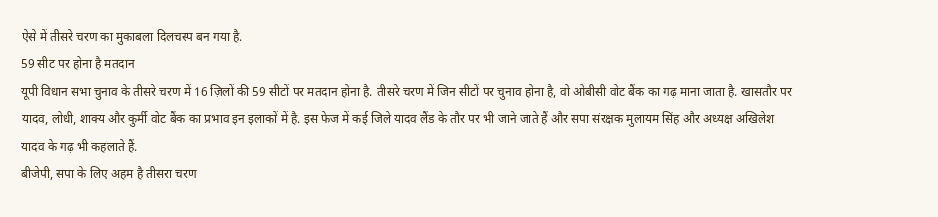ऐसे में तीसरे चरण का मुकाबला दिलचस्प बन गया है.
59 सीट पर होना है मतदान
यूपी विधान सभा चुनाव के तीसरे चरण में 16 ज़िलों की 59 सीटों पर मतदान होना है. तीसरे चरण में जिन सीटों पर चुनाव होना है, वो ओबीसी वोट बैंक का गढ़ माना जाता है. खासतौर पर यादव, लोधी, शाक्य और कुर्मी वोट बैंक का प्रभाव इन इलाकों में है. इस फेज में कई जिले यादव लैंड के तौर पर भी जाने जाते हैं और सपा संरक्षक मुलायम सिंह और अध्यक्ष अखिलेश यादव के गढ़ भी कहलाते हैं.
बीजेपी, सपा के लिए अहम है तीसरा चरण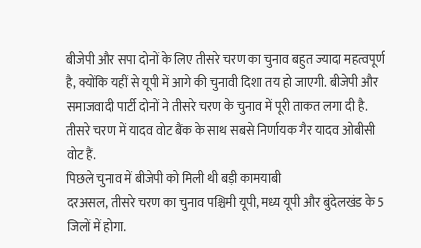बीजेपी और सपा दोनों के लिए तीसरे चरण का चुनाव बहुत ज्यादा महत्वपूर्ण है, क्योंकि यहीं से यूपी में आगे की चुनावी दिशा तय हो जाएगी. बीजेपी और समाजवादी पार्टी दोनों ने तीसरे चरण के चुनाव में पूरी ताकत लगा दी है. तीसरे चरण में यादव वोट बैंक के साथ सबसे निर्णायक गैर यादव ओबीसी वोट हैं.
पिछले चुनाव में बीजेपी को मिली थी बड़ी कामयाबी
दरअसल, तीसरे चरण का चुनाव पश्चिमी यूपी, मध्य यूपी और बुंदेलखंड के 5 जिलों में होगा.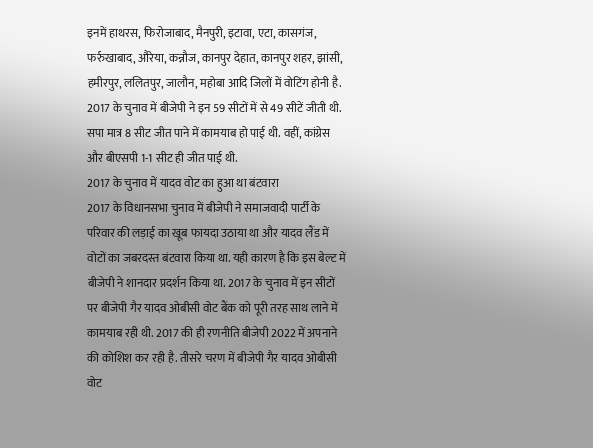इनमें हाथरस, फिरोजाबाद, मैनपुरी, इटावा, एटा, कासगंज, फर्रुखाबाद, औरेया, कन्नौज, कानपुर देहात, कानपुर शहर, झांसी, हमीरपुर, ललितपुर, जालौन, महोबा आदि जिलों में वोटिंग होनी है. 2017 के चुनाव में बीजेपी ने इन 59 सीटों में से 49 सीटें जीती थी. सपा मात्र 8 सीट जीत पाने में कामयाब हो पाई थी. वहीं, कांग्रेस और बीएसपी 1-1 सीट ही जीत पाई थी.
2017 के चुनाव में यादव वोट का हुआ था बंटवारा
2017 के विधानसभा चुनाव में बीजेपी ने समाजवादी पार्टी के परिवार की लड़ाई का खूब फायदा उठाया था और यादव लैंड में वोटों का जबरदस्त बंटवारा किया था. यही कारण है कि इस बेल्ट में बीजेपी ने शानदार प्रदर्शन किया था. 2017 के चुनाव में इन सीटों पर बीजेपी गैर यादव ओबीसी वोट बैंक को पूरी तरह साथ लाने में कामयाब रही थी. 2017 की ही रणनीति बीजेपी 2022 में अपनाने की कोशिश कर रही है. तीसरे चरण में बीजेपी गैर यादव ओबीसी वोट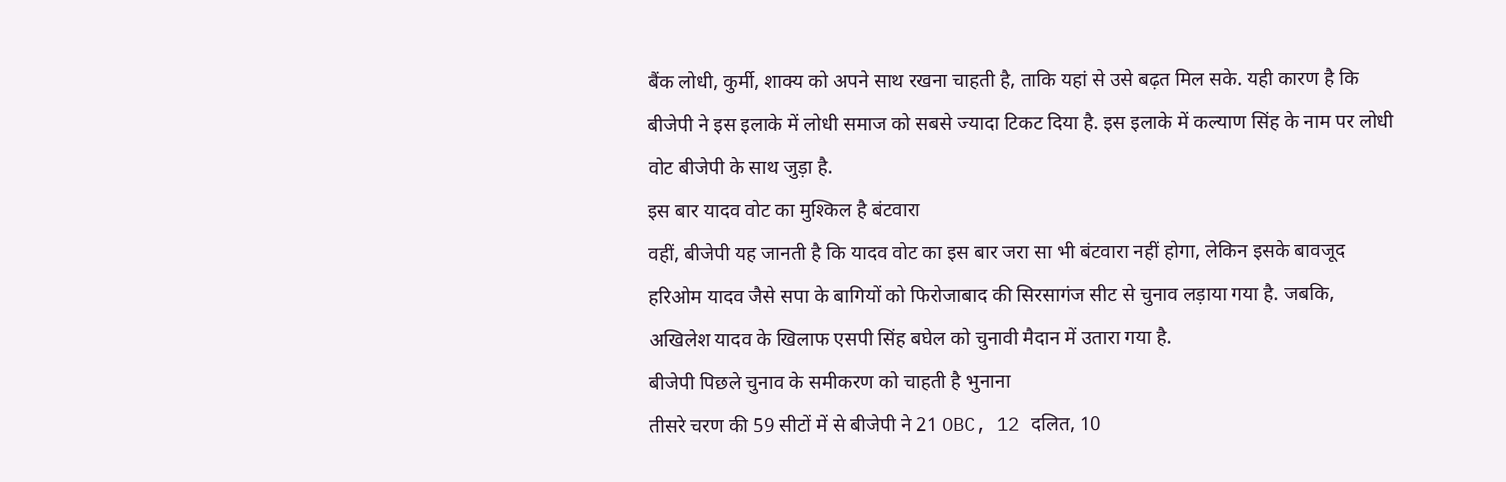बैंक लोधी, कुर्मी, शाक्य को अपने साथ रखना चाहती है, ताकि यहां से उसे बढ़त मिल सके. यही कारण है कि बीजेपी ने इस इलाके में लोधी समाज को सबसे ज्यादा टिकट दिया है. इस इलाके में कल्याण सिंह के नाम पर लोधी वोट बीजेपी के साथ जुड़ा है.
इस बार यादव वोट का मुश्किल है बंटवारा
वहीं, बीजेपी यह जानती है कि यादव वोट का इस बार जरा सा भी बंटवारा नहीं होगा, लेकिन इसके बावजूद हरिओम यादव जैसे सपा के बागियों को फिरोजाबाद की सिरसागंज सीट से चुनाव लड़ाया गया है. जबकि, अखिलेश यादव के खिलाफ एसपी सिंह बघेल को चुनावी मैदान में उतारा गया है.
बीजेपी पिछले चुनाव के समीकरण को चाहती है भुनाना
तीसरे चरण की 59 सीटों में से बीजेपी ने 21 OBC, 12 दलित, 10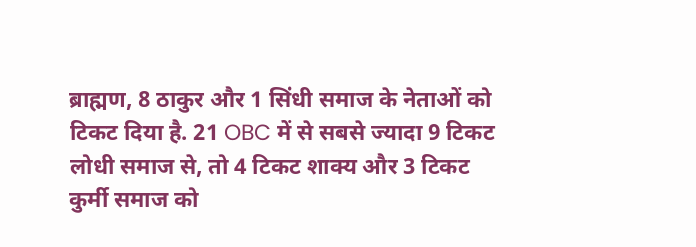ब्राह्मण, 8 ठाकुर और 1 सिंधी समाज के नेताओं को टिकट दिया है. 21 OBC में से सबसे ज्यादा 9 टिकट लोधी समाज से, तो 4 टिकट शाक्य और 3 टिकट कुर्मी समाज को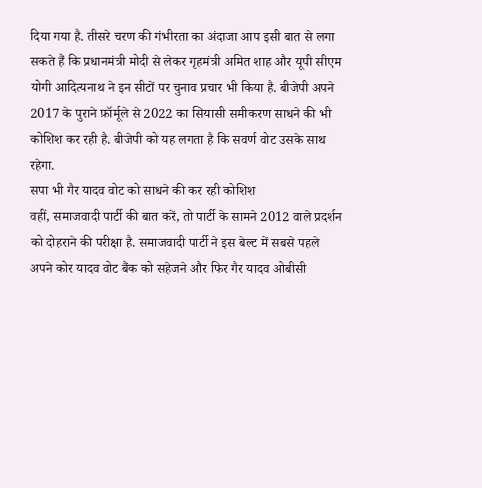दिया गया है. तीसरे चरण की गंभीरता का अंदाजा आप इसी बात से लगा सकते हैं कि प्रधानमंत्री मोदी से लेकर गृहमंत्री अमित शाह और यूपी सीएम योगी आदित्यनाथ ने इन सीटों पर चुनाव प्रचार भी किया है. बीजेपी अपने 2017 के पुराने फ़ॉर्मूले से 2022 का सियासी समीकरण साधने की भी कोशिश कर रही है. बीजेपी को यह लगता है कि सवर्ण वोट उसके साथ रहेगा.
सपा भी गैर यादव वोट को साधने की कर रही कोशिश
वहीं, समाजवादी पार्टी की बात करें, तो पार्टी के सामने 2012 वाले प्रदर्शन को दोहराने की परीक्षा है. समाजवादी पार्टी ने इस बेल्ट में सबसे पहले अपने कोर यादव वोट बैंक को सहेजने और फिर गैर यादव ओबीसी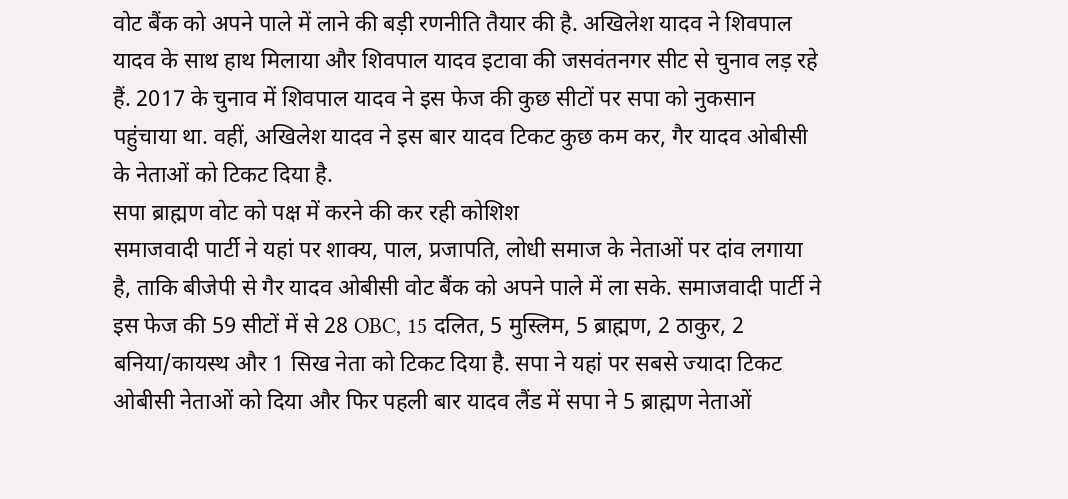वोट बैंक को अपने पाले में लाने की बड़ी रणनीति तैयार की है. अखिलेश यादव ने शिवपाल यादव के साथ हाथ मिलाया और शिवपाल यादव इटावा की जसवंतनगर सीट से चुनाव लड़ रहे हैं. 2017 के चुनाव में शिवपाल यादव ने इस फेज की कुछ सीटों पर सपा को नुकसान पहुंचाया था. वहीं, अखिलेश यादव ने इस बार यादव टिकट कुछ कम कर, गैर यादव ओबीसी के नेताओं को टिकट दिया है.
सपा ब्राह्मण वोट को पक्ष में करने की कर रही कोशिश
समाजवादी पार्टी ने यहां पर शाक्य, पाल, प्रजापति, लोधी समाज के नेताओं पर दांव लगाया है, ताकि बीजेपी से गैर यादव ओबीसी वोट बैंक को अपने पाले में ला सके. समाजवादी पार्टी ने इस फेज की 59 सीटों में से 28 OBC, 15 दलित, 5 मुस्लिम, 5 ब्राह्मण, 2 ठाकुर, 2 बनिया/कायस्थ और 1 सिख नेता को टिकट दिया है. सपा ने यहां पर सबसे ज्यादा टिकट ओबीसी नेताओं को दिया और फिर पहली बार यादव लैंड में सपा ने 5 ब्राह्मण नेताओं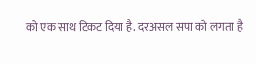को एक साथ टिकट दिया है. दरअसल सपा को लगता है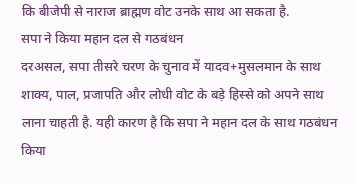कि बीजेपी से नाराज ब्राह्मण वोट उनके साथ आ सकता है.
सपा ने किया महान दल से गठबंधन
दरअसल, सपा तीसरे चरण के चुनाव में यादव+मुसलमान के साथ शाक्य, पाल, प्रजापति और लोधी वोट के बड़े हिस्से को अपने साथ लाना चाहती है. यही कारण है कि सपा ने महान दल के साथ गठबंधन किया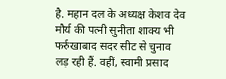है. महान दल के अध्यक्ष केशव देव मौर्य की पत्नी सुनीता शाक्य भी फर्रुखाबाद सदर सीट से चुनाव लड़ रही हैं. वहीं, स्वामी प्रसाद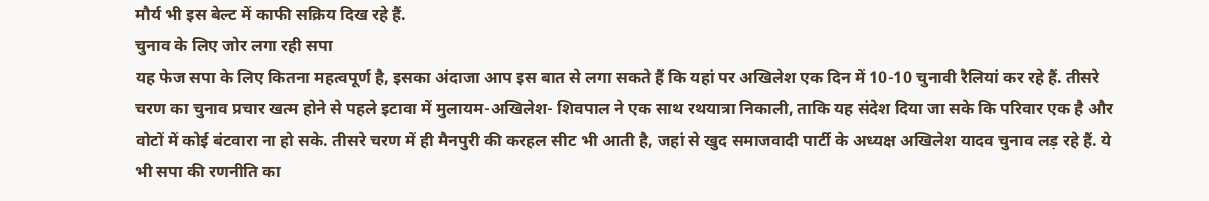मौर्य भी इस बेल्ट में काफी सक्रिय दिख रहे हैं.
चुनाव के लिए जोर लगा रही सपा
यह फेज सपा के लिए कितना महत्वपूर्ण है, इसका अंदाजा आप इस बात से लगा सकते हैं कि यहां पर अखिलेश एक दिन में 10-10 चुनावी रैलियां कर रहे हैं. तीसरे चरण का चुनाव प्रचार खत्म होने से पहले इटावा में मुलायम-अखिलेश- शिवपाल ने एक साथ रथयात्रा निकाली, ताकि यह संदेश दिया जा सके कि परिवार एक है और वोटों में कोई बंटवारा ना हो सके. तीसरे चरण में ही मैनपुरी की करहल सीट भी आती है, जहां से खुद समाजवादी पार्टी के अध्यक्ष अखिलेश यादव चुनाव लड़ रहे हैं. ये भी सपा की रणनीति का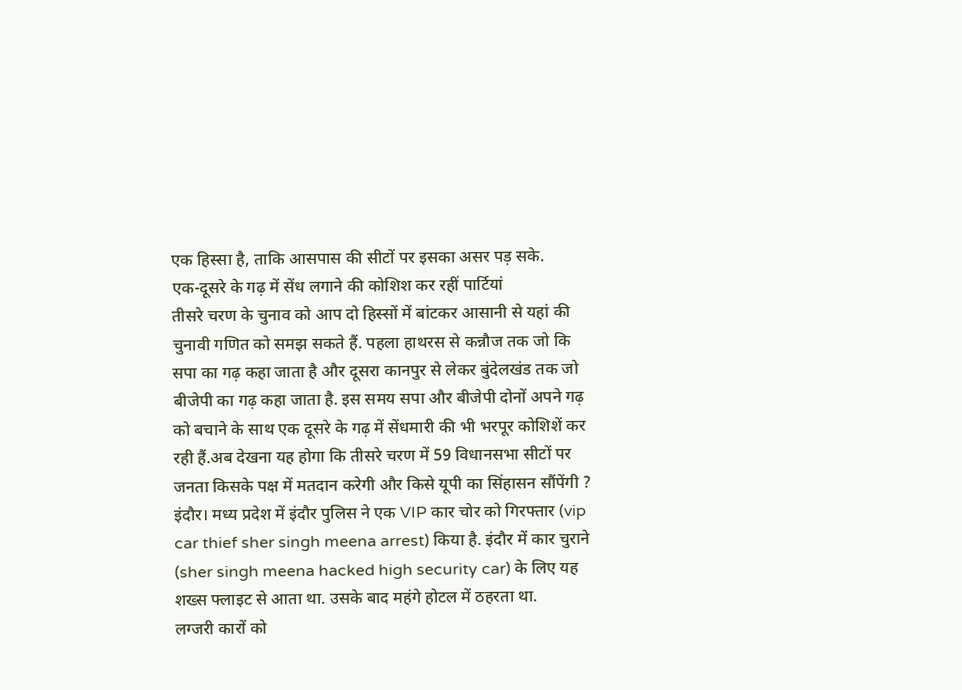एक हिस्सा है, ताकि आसपास की सीटों पर इसका असर पड़ सके.
एक-दूसरे के गढ़ में सेंध लगाने की कोशिश कर रहीं पार्टियां
तीसरे चरण के चुनाव को आप दो हिस्सों में बांटकर आसानी से यहां की चुनावी गणित को समझ सकते हैं. पहला हाथरस से कन्नौज तक जो कि सपा का गढ़ कहा जाता है और दूसरा कानपुर से लेकर बुंदेलखंड तक जो बीजेपी का गढ़ कहा जाता है. इस समय सपा और बीजेपी दोनों अपने गढ़ को बचाने के साथ एक दूसरे के गढ़ में सेंधमारी की भी भरपूर कोशिशें कर रही हैं.अब देखना यह होगा कि तीसरे चरण में 59 विधानसभा सीटों पर जनता किसके पक्ष में मतदान करेगी और किसे यूपी का सिंहासन सौंपेंगी ?
इंदौर। मध्य प्रदेश में इंदौर पुलिस ने एक VIP कार चोर को गिरफ्तार (vip car thief sher singh meena arrest) किया है. इंदौर में कार चुराने (sher singh meena hacked high security car) के लिए यह शख्स फ्लाइट से आता था. उसके बाद महंगे होटल में ठहरता था.
लग्जरी कारों को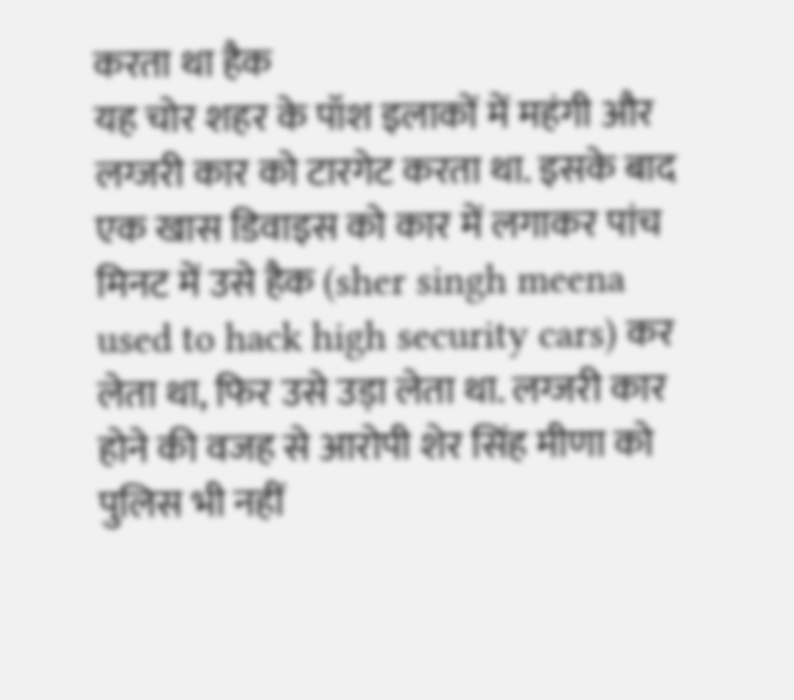करता था हैक
यह चोर शहर के पॉश इलाकों में महंगी और लग्जरी कार को टारगेट करता था. इसके बाद एक खास डिवाइस को कार में लगाकर पांच मिनट में उसे हैक (sher singh meena used to hack high security cars) कर लेता था, फिर उसे उड़ा लेता था. लग्जरी कार होने की वजह से आरोपी शेर सिंह मीणा को पुलिस भी नहीं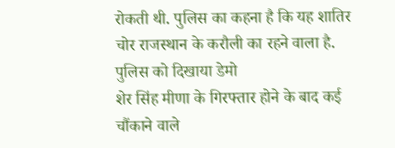रोकती थी. पुलिस का कहना है कि यह शातिर चोर राजस्थान के करौली का रहने वाला है.
पुलिस को दिखाया डेमो
शेर सिंह मीणा के गिरफ्तार होने के बाद कई चौंकाने वाले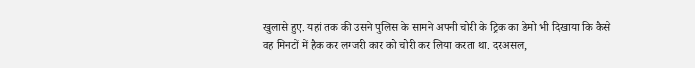खुलासे हुए. यहां तक की उसने पुलिस के सामने अपनी चोरी के ट्रिक का डेमो भी दिखाया कि कैसे वह मिनटों में हैक कर लग्जरी कार को चोरी कर लिया करता था. दरअसल,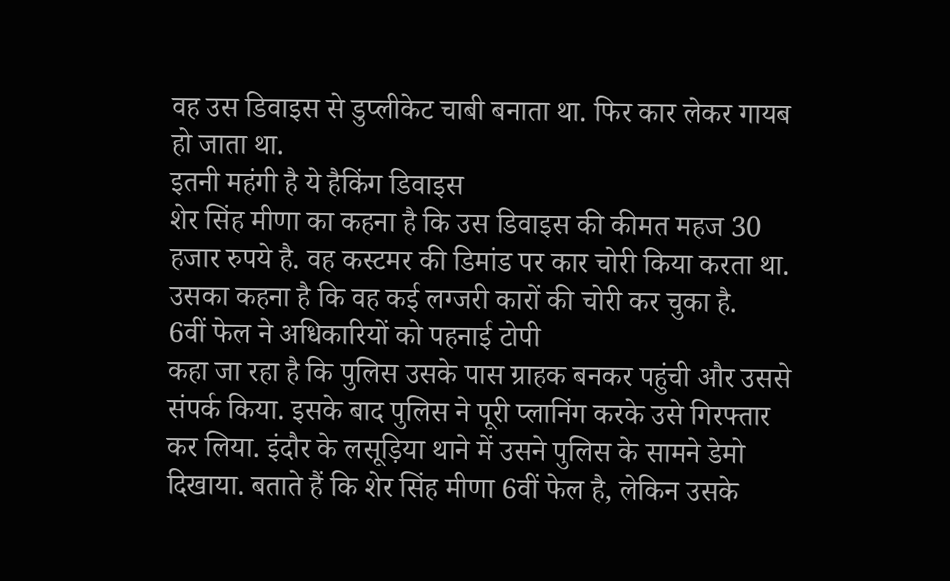वह उस डिवाइस से डुप्लीकेट चाबी बनाता था. फिर कार लेकर गायब हो जाता था.
इतनी महंगी है ये हैकिंग डिवाइस
शेर सिंह मीणा का कहना है कि उस डिवाइस की कीमत महज 30 हजार रुपये है. वह कस्टमर की डिमांड पर कार चोरी किया करता था. उसका कहना है कि वह कई लग्जरी कारों की चोरी कर चुका है.
6वीं फेल ने अधिकारियों को पहनाई टोपी
कहा जा रहा है कि पुलिस उसके पास ग्राहक बनकर पहुंची और उससे संपर्क किया. इसके बाद पुलिस ने पूरी प्लानिंग करके उसे गिरफ्तार कर लिया. इंदौर के लसूड़िया थाने में उसने पुलिस के सामने डेमो दिखाया. बताते हैं कि शेर सिंह मीणा 6वीं फेल है, लेकिन उसके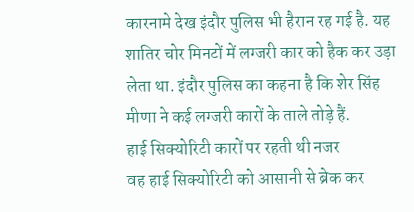कारनामे देख इंदौर पुलिस भी हैरान रह गई है. यह शातिर चोर मिनटों में लग्जरी कार को हैक कर उड़ा लेता था. इंदौर पुलिस का कहना है कि शेर सिंह मीणा ने कई लग्जरी कारों के ताले तोड़े हैं.
हाई सिक्योरिटी कारों पर रहती थी नजर
वह हाई सिक्योरिटी को आसानी से ब्रेक कर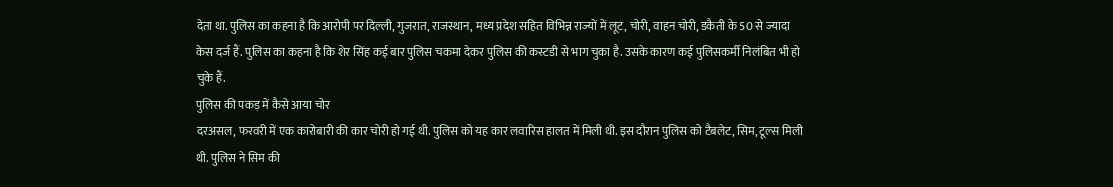देता था. पुलिस का कहना है कि आरोपी पर दिल्ली, गुजरात, राजस्थान, मध्य प्रदेश सहित विभिन्न राज्यों में लूट, चोरी, वाहन चोरी, डकैती के 50 से ज्यादा केस दर्ज हैं. पुलिस का कहना है कि शेर सिंह कई बार पुलिस चकमा देकर पुलिस की कस्टडी से भाग चुका है. उसके कारण कई पुलिसकर्मी निलंबित भी हो चुके हैं.
पुलिस की पकड़ में कैसे आया चोर
दरअसल, फरवरी में एक कारोबारी की कार चोरी हो गई थी. पुलिस को यह कार लवारिस हालत में मिली थी. इस दौरान पुलिस को टैबलेट, सिम, टूल्स मिली थी. पुलिस ने सिम की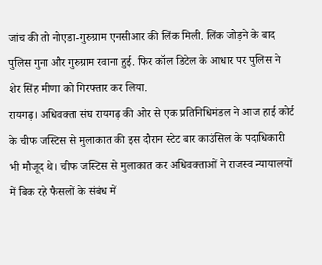जांच की तो नोएडा-गुरुग्राम एनसीआर की लिंक मिली. लिंक जोड़ने के बाद पुलिस गुना और गुरुग्राम रवाना हुई. फिर कॉल डिटेल के आधार पर पुलिस ने शेर सिंह मीणा को गिरफ्तार कर लिया.
रायगढ़। अधिवक्ता संघ रायगढ़ की ओर से एक प्रतिनिधिमंडल ने आज हाई कोर्ट के चीफ जस्टिस से मुलाकात की इस दौरान स्टेट बार काउंसिल के पदाधिकारी भी मौजूद थे। चीफ जस्टिस से मुलाकात कर अधिवक्ताओं ने राजस्व न्यायालयों में बिक रहे फैसलों के संबंध में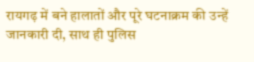रायगढ़ में बने हालातों और पूरे घटनाक्रम की उन्हें जानकारी दी, साथ ही पुलिस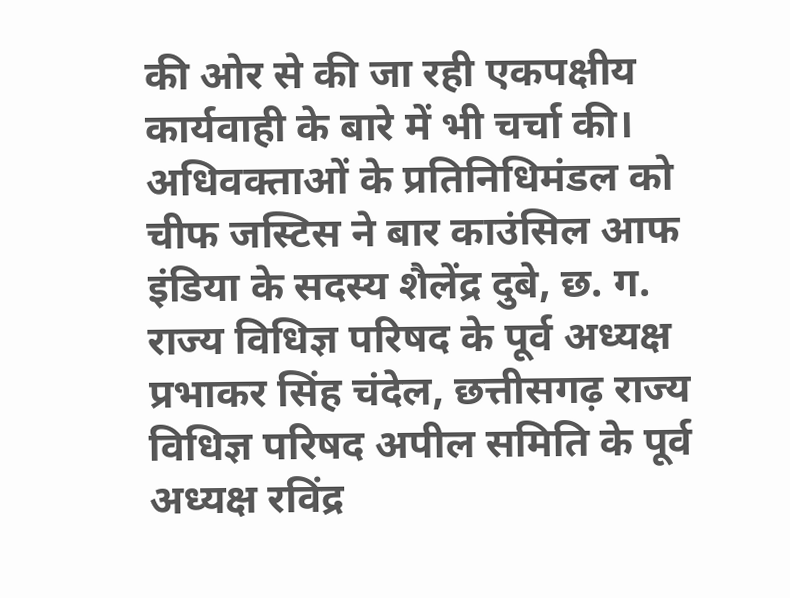की ओर से की जा रही एकपक्षीय कार्यवाही के बारे में भी चर्चा की।
अधिवक्ताओं के प्रतिनिधिमंडल को चीफ जस्टिस ने बार काउंसिल आफ इंडिया के सदस्य शैलेंद्र दुबे, छ. ग. राज्य विधिज्ञ परिषद के पूर्व अध्यक्ष प्रभाकर सिंह चंदेल, छत्तीसगढ़ राज्य विधिज्ञ परिषद अपील समिति के पूर्व अध्यक्ष रविंद्र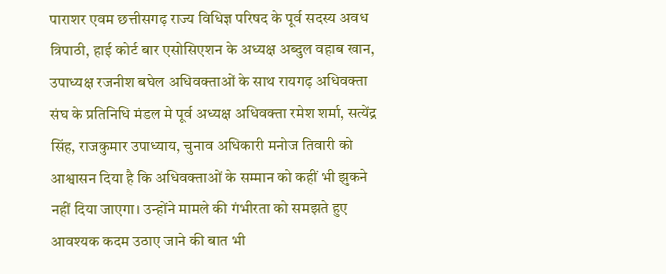पाराशर एवम छत्तीसगढ़ राज्य विधिज्ञ परिषद के पूर्व सदस्य अवध त्रिपाठी, हाई कोर्ट बार एसोसिएशन के अध्यक्ष अब्दुल वहाब खान, उपाध्यक्ष रजनीश बघेल अधिवक्ताओं के साथ रायगढ़ अधिवक्ता संघ के प्रतिनिधि मंडल मे पूर्व अध्यक्ष अधिवक्ता रमेश शर्मा, सत्येंद्र सिंह, राजकुमार उपाध्याय, चुनाव अधिकारी मनोज तिवारी को
आश्वासन दिया है कि अधिवक्ताओं के सम्मान को कहीं भी झुकने नहीं दिया जाएगा। उन्होंने मामले की गंभीरता को समझते हुए आवश्यक कदम उठाए जाने की बात भी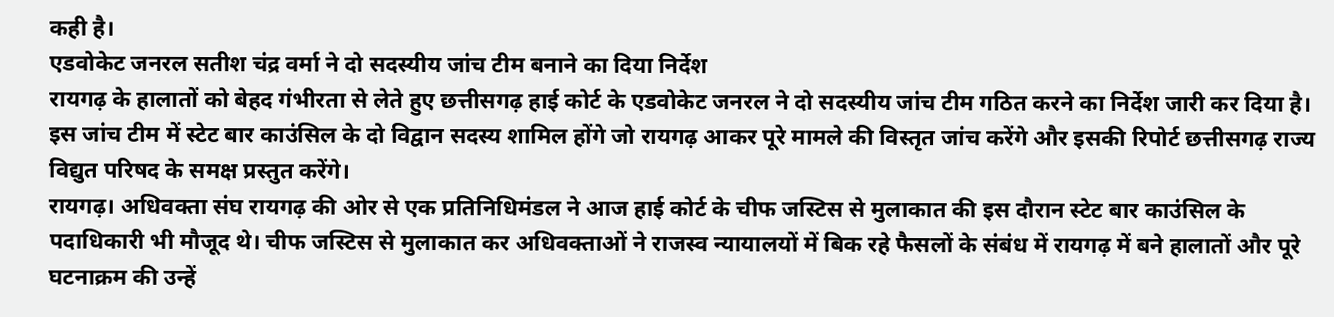कही है।
एडवोकेट जनरल सतीश चंद्र वर्मा ने दो सदस्यीय जांच टीम बनाने का दिया निर्देश
रायगढ़ के हालातों को बेहद गंभीरता से लेते हुए छत्तीसगढ़ हाई कोर्ट के एडवोकेट जनरल ने दो सदस्यीय जांच टीम गठित करने का निर्देश जारी कर दिया है। इस जांच टीम में स्टेट बार काउंसिल के दो विद्वान सदस्य शामिल होंगे जो रायगढ़ आकर पूरे मामले की विस्तृत जांच करेंगे और इसकी रिपोर्ट छत्तीसगढ़ राज्य विद्युत परिषद के समक्ष प्रस्तुत करेंगे।
रायगढ़। अधिवक्ता संघ रायगढ़ की ओर से एक प्रतिनिधिमंडल ने आज हाई कोर्ट के चीफ जस्टिस से मुलाकात की इस दौरान स्टेट बार काउंसिल के पदाधिकारी भी मौजूद थे। चीफ जस्टिस से मुलाकात कर अधिवक्ताओं ने राजस्व न्यायालयों में बिक रहे फैसलों के संबंध में रायगढ़ में बने हालातों और पूरे घटनाक्रम की उन्हें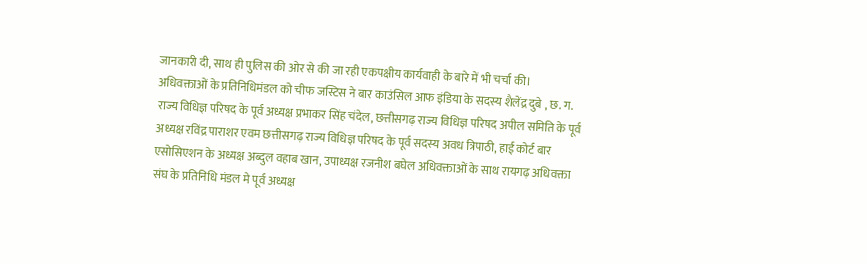जानकारी दी, साथ ही पुलिस की ओर से की जा रही एकपक्षीय कार्यवाही के बारे में भी चर्चा की।
अधिवक्ताओं के प्रतिनिधिमंडल को चीफ जस्टिस ने बार काउंसिल आफ इंडिया के सदस्य शैलेंद्र दुबे , छ. ग. राज्य विधिज्ञ परिषद के पूर्व अध्यक्ष प्रभाकर सिंह चंदेल, छत्तीसगढ़ राज्य विधिज्ञ परिषद अपील समिति के पूर्व अध्यक्ष रविंद्र पाराशर एवम छत्तीसगढ़ राज्य विधिज्ञ परिषद के पूर्व सदस्य अवध त्रिपाठी, हाई कोर्ट बार एसोसिएशन के अध्यक्ष अब्दुल वहाब खान, उपाध्यक्ष रजनीश बघेल अधिवक्ताओं के साथ रायगढ़ अधिवक्ता संघ के प्रतिनिधि मंडल मे पूर्व अध्यक्ष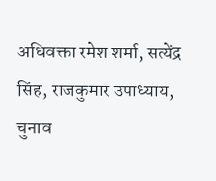अधिवक्ता रमेश शर्मा, सत्येंद्र सिंह, राजकुमार उपाध्याय, चुनाव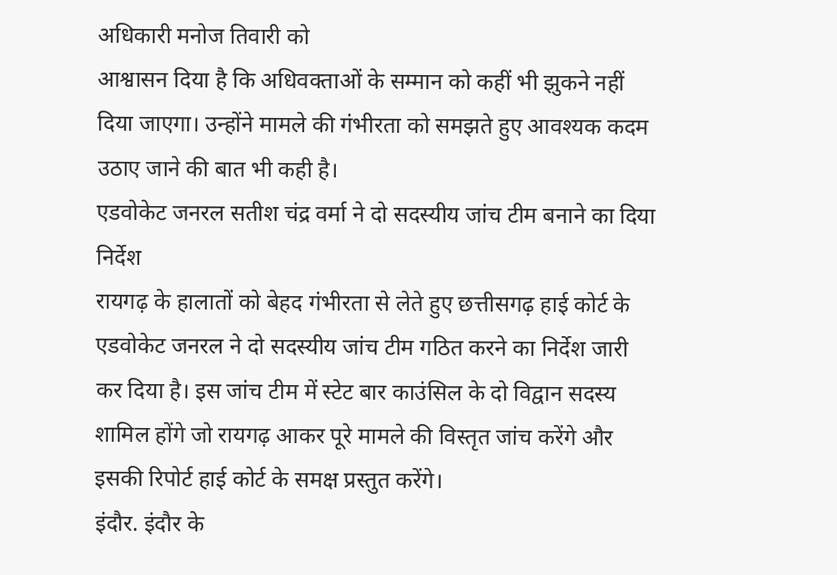अधिकारी मनोज तिवारी को
आश्वासन दिया है कि अधिवक्ताओं के सम्मान को कहीं भी झुकने नहीं दिया जाएगा। उन्होंने मामले की गंभीरता को समझते हुए आवश्यक कदम उठाए जाने की बात भी कही है।
एडवोकेट जनरल सतीश चंद्र वर्मा ने दो सदस्यीय जांच टीम बनाने का दिया निर्देश
रायगढ़ के हालातों को बेहद गंभीरता से लेते हुए छत्तीसगढ़ हाई कोर्ट के एडवोकेट जनरल ने दो सदस्यीय जांच टीम गठित करने का निर्देश जारी कर दिया है। इस जांच टीम में स्टेट बार काउंसिल के दो विद्वान सदस्य शामिल होंगे जो रायगढ़ आकर पूरे मामले की विस्तृत जांच करेंगे और इसकी रिपोर्ट हाई कोर्ट के समक्ष प्रस्तुत करेंगे।
इंदौर. इंदौर के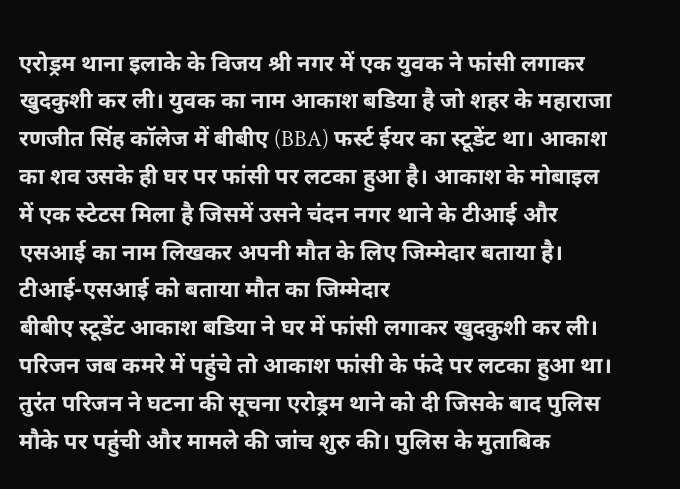एरोड्रम थाना इलाके के विजय श्री नगर में एक युवक ने फांसी लगाकर खुदकुशी कर ली। युवक का नाम आकाश बडिया है जो शहर के महाराजा रणजीत सिंह कॉलेज में बीबीए (BBA) फर्स्ट ईयर का स्टूडेंट था। आकाश का शव उसके ही घर पर फांसी पर लटका हुआ है। आकाश के मोबाइल में एक स्टेटस मिला है जिसमें उसने चंदन नगर थाने के टीआई और एसआई का नाम लिखकर अपनी मौत के लिए जिम्मेदार बताया है।
टीआई-एसआई को बताया मौत का जिम्मेदार
बीबीए स्टूडेंट आकाश बडिया ने घर में फांसी लगाकर खुदकुशी कर ली। परिजन जब कमरे में पहुंचे तो आकाश फांसी के फंदे पर लटका हुआ था। तुरंत परिजन ने घटना की सूचना एरोड्रम थाने को दी जिसके बाद पुलिस मौके पर पहुंची और मामले की जांच शुरु की। पुलिस के मुताबिक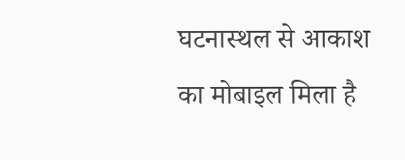घटनास्थल से आकाश का मोबाइल मिला है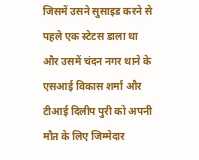जिसमें उसने सुसाइड करने से पहले एक स्टेटस डाला था और उसमें चंदन नगर थाने के एसआई विकास शर्मा और टीआई दिलीप पुरी को अपनी मौत के लिए जिम्मेदार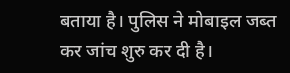बताया है। पुलिस ने मोबाइल जब्त कर जांच शुरु कर दी है।